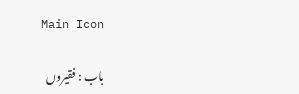Main Icon

باب : فقیروں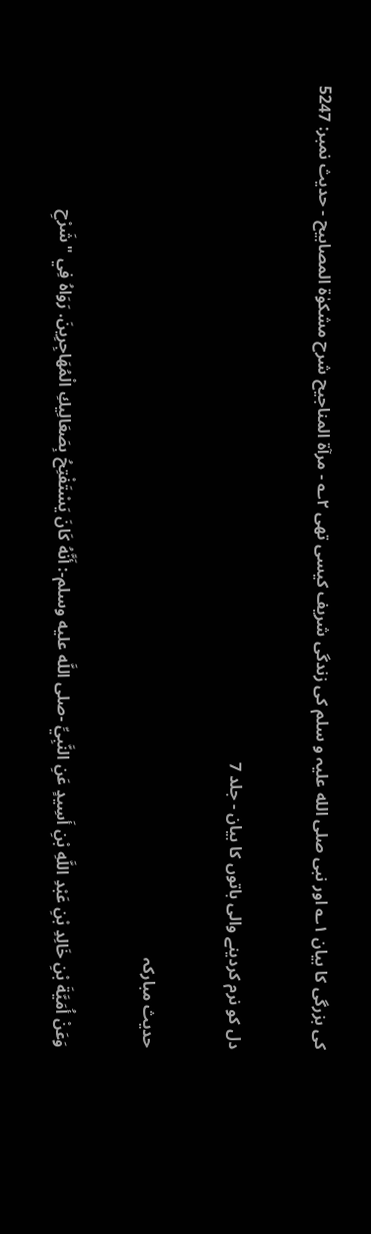کی بزرگی کا بیان ۱؎ اور نبی صلی الله علیہ و سلم کی زندگی شریف کیسی تھی ۲؎ - مرآۃ المناجیح شرح مشکوٰۃ المصابیح - حدیث نمبر: 5247

دل کو نرم کردینے والی باتوں کا بیان - جلد 7

حدیث مبارکہ

وَعَنْ أُمَيَّةَ بْنِ خَالِدِ بْنِ عَبْدِ اللَّهِ بْنِ أَسِيدٍ عَنِ النَّبِيِّ -صلى اللَّه عليه وسلم-: أَنَّهُ كَانَ يَسْتَفْتِحُ بِصَعَالِيكِ الْمُهَاجِرِينَ. رَوَاهُ فِي "شَرْحِ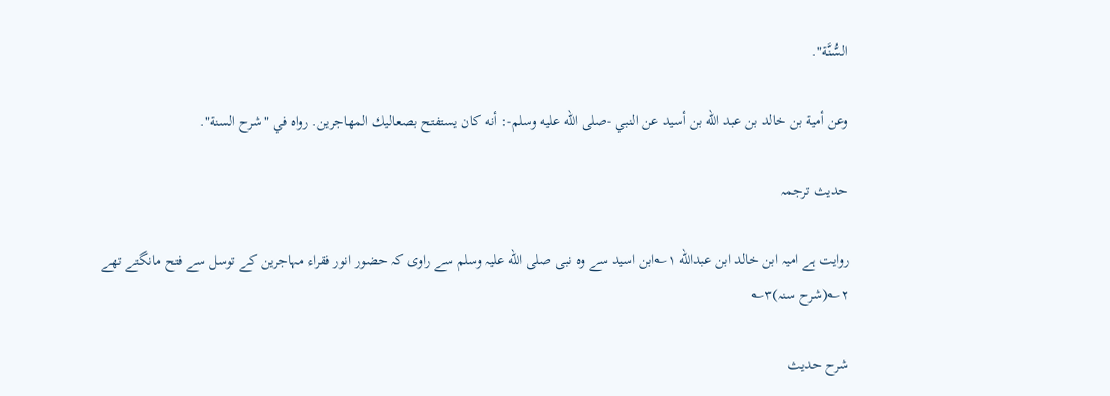السُّنَّة".

وعن أمية بن خالد بن عبد الله بن أسيد عن النبي -صلى الله عليه وسلم-: أنه كان يستفتح بصعاليك المهاجرين. رواه في "شرح السنة".

حدیث ترجمہ

روایت ہے امیہ ابن خالد ابن عبدالله ۱؎ابن اسید سے وہ نبی صلی الله علیہ وسلم سے راوی کہ حضور انور فقراء مہاجرین کے توسل سے فتح مانگتے تھے ۲؎(شرح سنہ)۳؎

شرح حدیث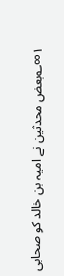۱∞؎بعض محدثین نے امیہ بن خالد کو صحابی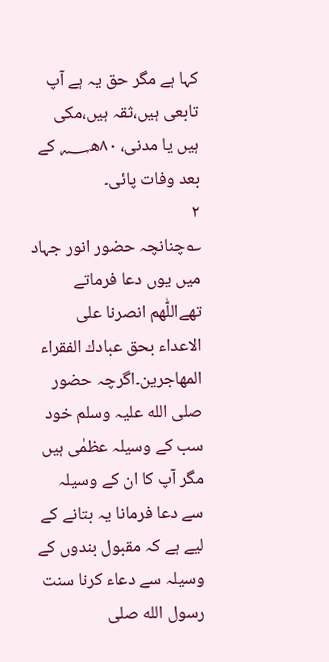کہا ہے مگر حق یہ ہے آپ تابعی ہیں،ثقہ ہیں،مکی ہیں یا مدنی، ۸۰ھ؁ کے بعد وفات پائی۔
۲
؎چنانچہ حضور انور جہاد میں یوں دعا فرماتے تھےاللّٰھم انصرنا علی الاعداء بحق عبادك الفقراء المھاجرین۔اگرچہ حضور صلی الله علیہ وسلم خود سب کے وسیلہ عظمٰی ہیں مگر آپ کا ان کے وسیلہ سے دعا فرمانا یہ بتانے کے لیے ہے کہ مقبول بندوں کے وسیلہ سے دعاء کرنا سنت رسول الله صلی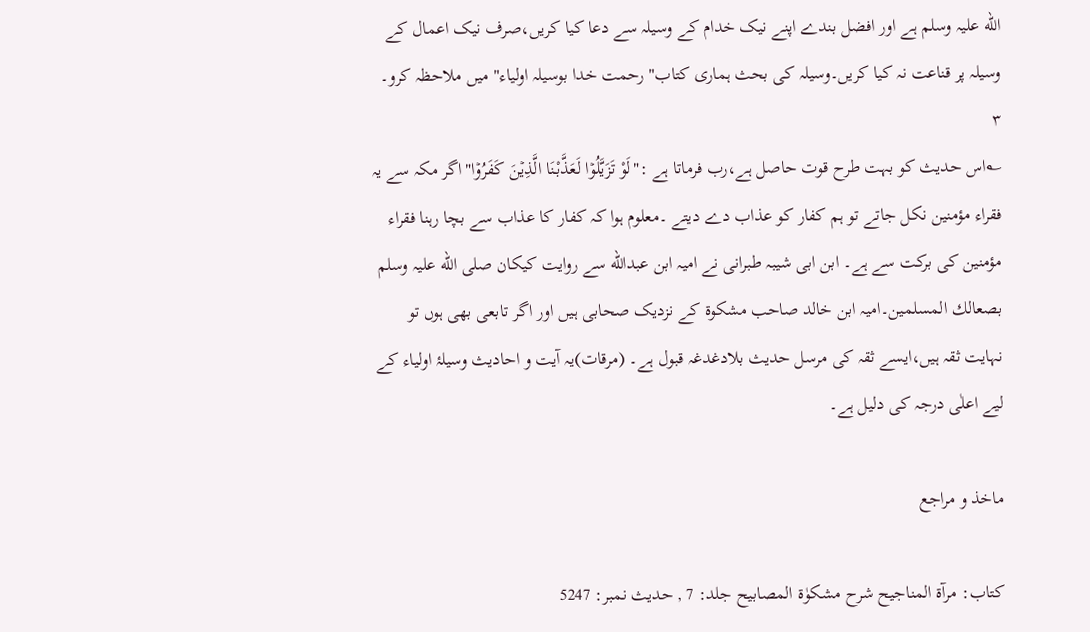الله علیہ وسلم ہے اور افضل بندے اپنے نیک خدام کے وسیلہ سے دعا کیا کریں،صرف نیک اعمال کے وسیلہ پر قناعت نہ کیا کریں۔وسیلہ کی بحث ہماری کتاب" رحمت خدا بوسیلہ اولیاء" میں ملاحظہ کرو۔
۳
؎اس حدیث کو بہت طرح قوت حاصل ہے،رب فرماتا ہے :"لَوْ تَزَیَّلُوۡا لَعَذَّبْنَا الَّذِیۡنَ کَفَرُوۡا"اگر مکہ سے یہ فقراء مؤمنین نکل جاتے تو ہم کفار کو عذاب دے دیتے ۔معلوم ہوا کہ کفار کا عذاب سے بچا رہنا فقراء مؤمنین کی برکت سے ہے۔ ابن ابی شیبہ طبرانی نے امیہ ابن عبدالله سے روایت کیکان صلی الله علیہ وسلم بصعالك المسلمین۔امیہ ابن خالد صاحب مشکوۃ کے نزدیک صحابی ہیں اور اگر تابعی بھی ہوں تو نہایت ثقہ ہیں،ایسے ثقہ کی مرسل حدیث بلادغدغہ قبول ہے۔ (مرقات)یہ آیت و احادیث وسیلۂ اولیاء کے لیے اعلٰی درجہ کی دلیل ہے۔

ماخذ و مراجع

کتاب: مرآۃ المناجیح شرح مشکوٰۃ المصابیح جلد: 7 , حدیث نمبر: 5247